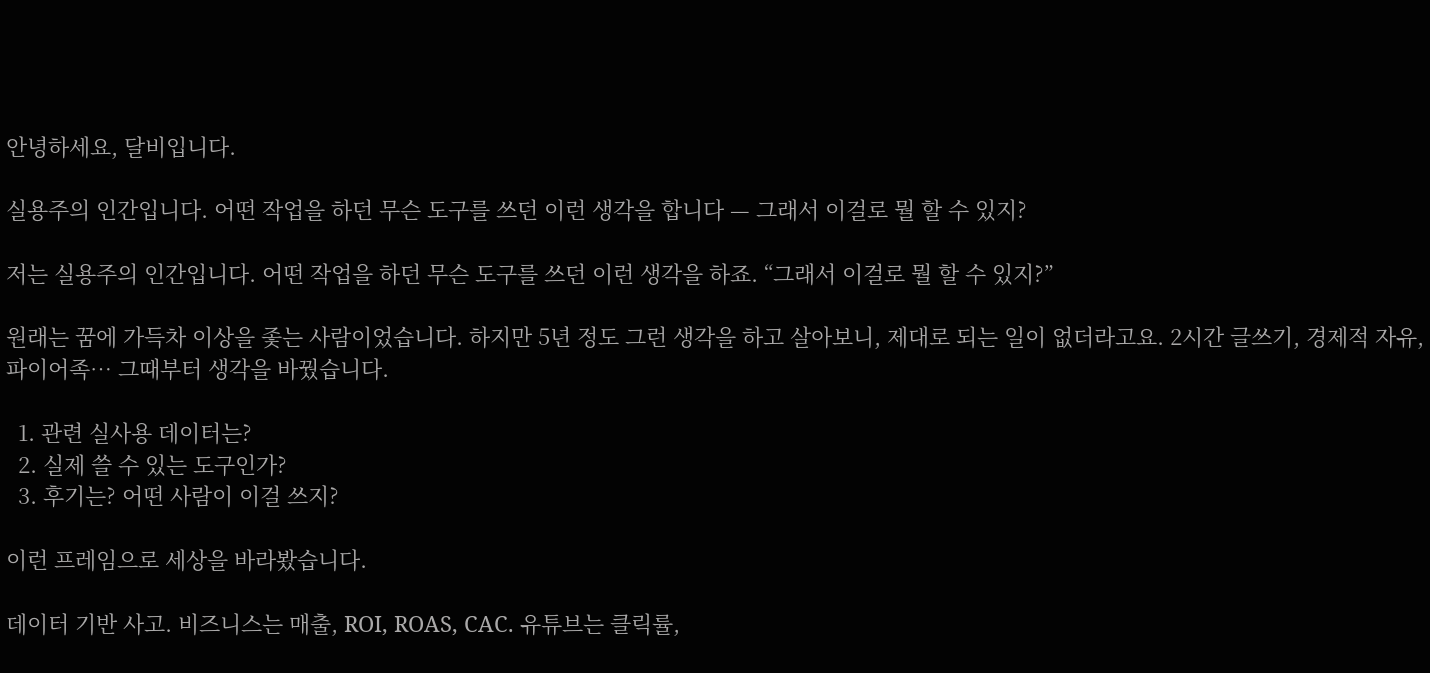안녕하세요, 달비입니다.

실용주의 인간입니다. 어떤 작업을 하던 무슨 도구를 쓰던 이런 생각을 합니다 — 그래서 이걸로 뭘 할 수 있지?

저는 실용주의 인간입니다. 어떤 작업을 하던 무슨 도구를 쓰던 이런 생각을 하죠. “그래서 이걸로 뭘 할 수 있지?”

원래는 꿈에 가득차 이상을 좇는 사람이었습니다. 하지만 5년 정도 그런 생각을 하고 살아보니, 제대로 되는 일이 없더라고요. 2시간 글쓰기, 경제적 자유, 파이어족… 그때부터 생각을 바꿨습니다.

  1. 관련 실사용 데이터는?
  2. 실제 쓸 수 있는 도구인가?
  3. 후기는? 어떤 사람이 이걸 쓰지?

이런 프레임으로 세상을 바라봤습니다.

데이터 기반 사고. 비즈니스는 매출, ROI, ROAS, CAC. 유튜브는 클릭률,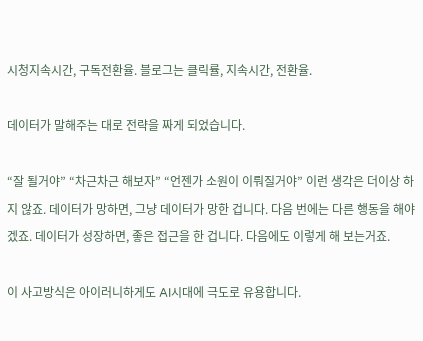시청지속시간, 구독전환율. 블로그는 클릭률, 지속시간, 전환율.

데이터가 말해주는 대로 전략을 짜게 되었습니다.

“잘 될거야” “차근차근 해보자” “언젠가 소원이 이뤄질거야” 이런 생각은 더이상 하지 않죠. 데이터가 망하면, 그냥 데이터가 망한 겁니다. 다음 번에는 다른 행동을 해야겠죠. 데이터가 성장하면, 좋은 접근을 한 겁니다. 다음에도 이렇게 해 보는거죠.

이 사고방식은 아이러니하게도 AI시대에 극도로 유용합니다.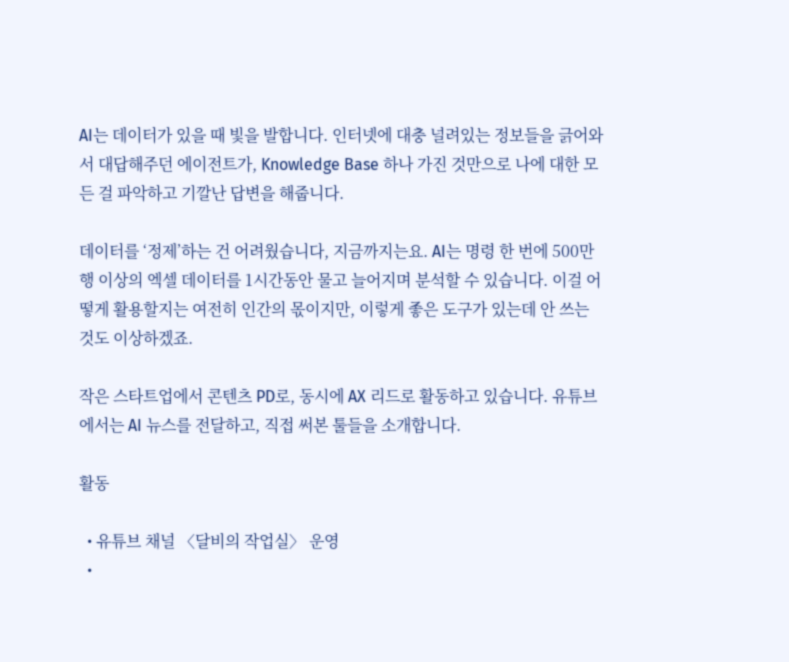AI는 데이터가 있을 때 빛을 발합니다. 인터넷에 대충 널려있는 정보들을 긁어와서 대답해주던 에이전트가, Knowledge Base 하나 가진 것만으로 나에 대한 모든 걸 파악하고 기깔난 답변을 해줍니다.

데이터를 ‘정제’하는 건 어려웠습니다, 지금까지는요. AI는 명령 한 번에 500만 행 이상의 엑셀 데이터를 1시간동안 물고 늘어지며 분석할 수 있습니다. 이걸 어떻게 활용할지는 여전히 인간의 몫이지만, 이렇게 좋은 도구가 있는데 안 쓰는 것도 이상하겠죠.

작은 스타트업에서 콘텐츠 PD로, 동시에 AX 리드로 활동하고 있습니다. 유튜브에서는 AI 뉴스를 전달하고, 직접 써본 툴들을 소개합니다.

활동

  • 유튜브 채널 〈달비의 작업실〉 운영
  •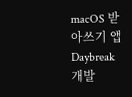macOS 받아쓰기 앱 Daybreak 개발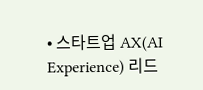• 스타트업 AX(AI Experience) 리드